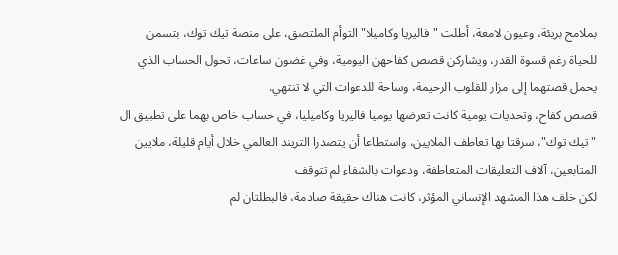بملامح بريئة، وعيون لامعة، أطلت "فاليريا وكاميلا" التوأم الملتصق، على منصة تيك توك، بتسمن للحياة رغم قسوة القدر، ويشاركن قصص كفاحهن اليومية، وفي غضون ساعات، تحول الحساب الذي يحمل قصتهما إلى مزار للقلوب الرحيمة، وساحة للدعوات التي لا تنتهي.
قصص كفاح، وتحديات يومية كانت تعرضها يوميا فاليريا وكاميليا، في حساب خاص بهما على تطبيق ال "تيك توك"، سرقتا بها تعاطف الملايين، واستطاعا أن يتصدرا التريند العالمي خلال أيام قليلة، ملايين المتابعين، آلاف التعليقات المتعاطفة، ودعوات بالشفاء لم تتوقف
لكن خلف هذا المشهد الإنساني المؤثر، كانت هناك حقيقة صادمة، فالبطلتان لم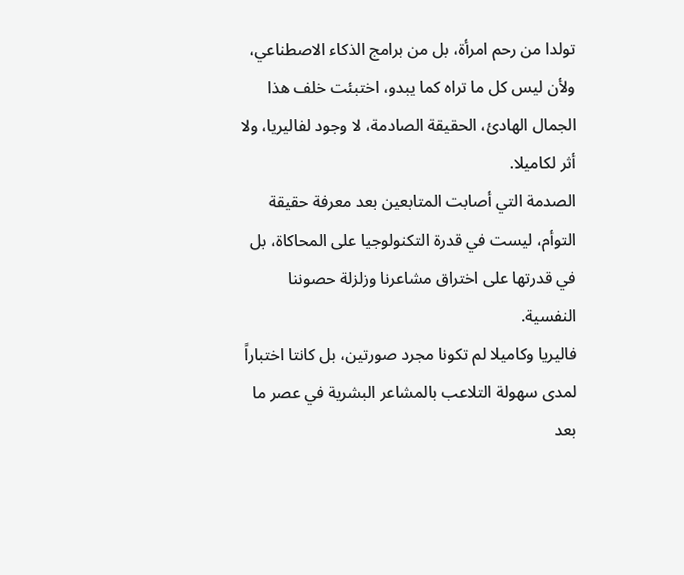تولدا من رحم امرأة، بل من برامج الذكاء الاصطناعي، ولأن ليس كل ما تراه كما يبدو، اختبئت خلف هذا الجمال الهادئ، الحقيقة الصادمة، لا وجود لفاليريا، ولا أثر لكاميلا.
الصدمة التي أصابت المتابعين بعد معرفة حقيقة التوأم، ليست في قدرة التكنولوجيا على المحاكاة، بل في قدرتها على اختراق مشاعرنا وزلزلة حصوننا النفسية.
فاليريا وكاميلا لم تكونا مجرد صورتين، بل كانتا اختباراً لمدى سهولة التلاعب بالمشاعر البشرية في عصر ما بعد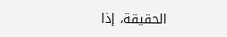الحقيقة، إذا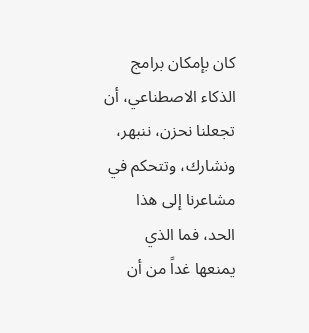كان بإمكان برامج الذكاء الاصطناعي، أن تجعلنا نحزن، ننبهر، ونشارك، وتتحكم في مشاعرنا إلى هذا الحد، فما الذي يمنعها غداً من أن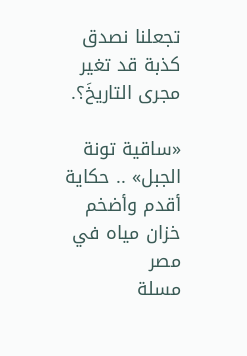تجعلنا نصدق كذبة قد تغير مجرى التاريخَ؟.

«ساقية تونة الجبل» .. حكاية أقدم وأضخم خزان مياه في مصر
مسلة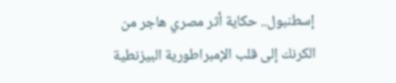إسطنبول.. حكاية أثر مصري هاجر من الكرنك إلى قلب الإمبراطورية البيزنطية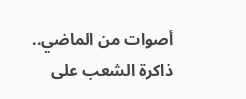أصوات من الماضي.. ذاكرة الشعب على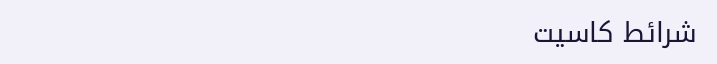شرائط كاسيت